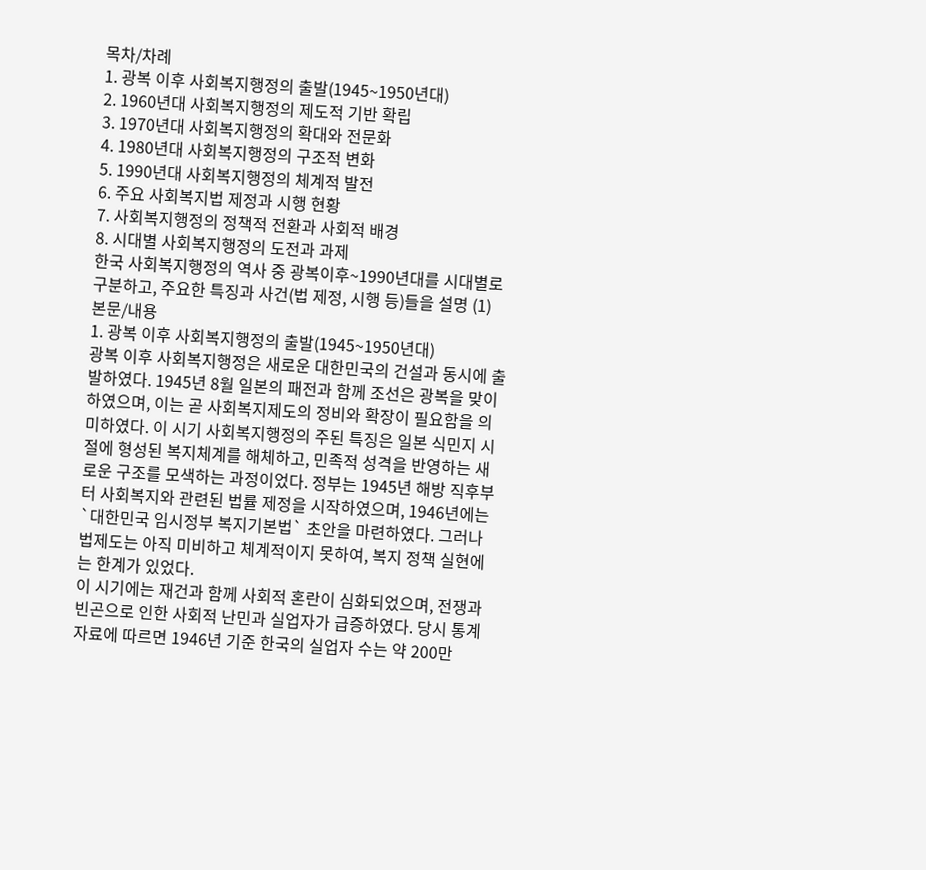목차/차례
1. 광복 이후 사회복지행정의 출발(1945~1950년대)
2. 1960년대 사회복지행정의 제도적 기반 확립
3. 1970년대 사회복지행정의 확대와 전문화
4. 1980년대 사회복지행정의 구조적 변화
5. 1990년대 사회복지행정의 체계적 발전
6. 주요 사회복지법 제정과 시행 현황
7. 사회복지행정의 정책적 전환과 사회적 배경
8. 시대별 사회복지행정의 도전과 과제
한국 사회복지행정의 역사 중 광복이후~1990년대를 시대별로 구분하고, 주요한 특징과 사건(법 제정, 시행 등)들을 설명 (1)
본문/내용
1. 광복 이후 사회복지행정의 출발(1945~1950년대)
광복 이후 사회복지행정은 새로운 대한민국의 건설과 동시에 출발하였다. 1945년 8월 일본의 패전과 함께 조선은 광복을 맞이하였으며, 이는 곧 사회복지제도의 정비와 확장이 필요함을 의미하였다. 이 시기 사회복지행정의 주된 특징은 일본 식민지 시절에 형성된 복지체계를 해체하고, 민족적 성격을 반영하는 새로운 구조를 모색하는 과정이었다. 정부는 1945년 해방 직후부터 사회복지와 관련된 법률 제정을 시작하였으며, 1946년에는 `대한민국 임시정부 복지기본법` 초안을 마련하였다. 그러나 법제도는 아직 미비하고 체계적이지 못하여, 복지 정책 실현에는 한계가 있었다.
이 시기에는 재건과 함께 사회적 혼란이 심화되었으며, 전쟁과 빈곤으로 인한 사회적 난민과 실업자가 급증하였다. 당시 통계자료에 따르면 1946년 기준 한국의 실업자 수는 약 200만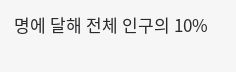명에 달해 전체 인구의 10%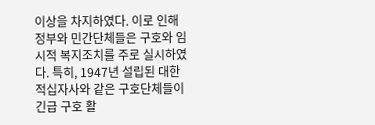이상을 차지하였다. 이로 인해 정부와 민간단체들은 구호와 임시적 복지조치를 주로 실시하였다. 특히, 1947년 설립된 대한적십자사와 같은 구호단체들이 긴급 구호 활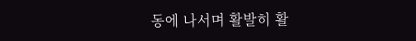동에 나서며 활발히 활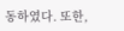동하였다. 또한,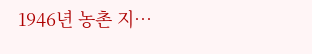1946년 농촌 지…